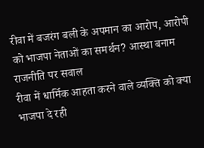रीवा में बजरंग बली के अपमान का आरोप, आरोपी को भाजपा नेताओं का समर्थन? आस्था बनाम राजनीति पर सवाल
रीवा में धार्मिक आहता करने वाले व्यक्ति को क्या भाजपा दे रही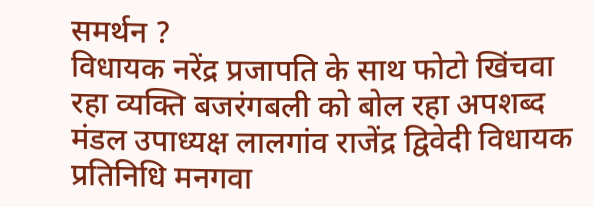समर्थन ?
विधायक नरेंद्र प्रजापति के साथ फोटो खिंचवा रहा व्यक्ति बजरंगबली को बोल रहा अपशब्द
मंडल उपाध्यक्ष लालगांव राजेंद्र द्विवेदी विधायक प्रतिनिधि मनगवा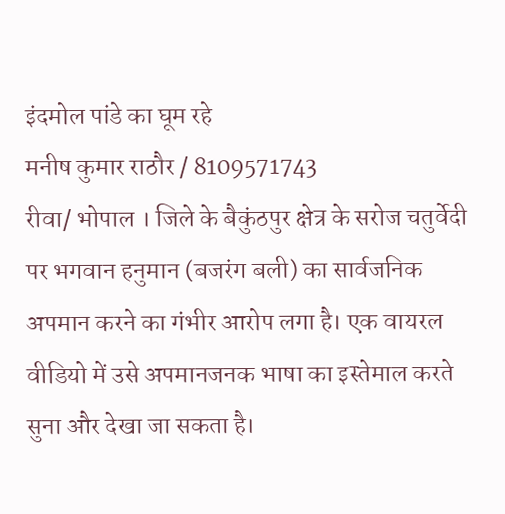इंदमोल पांडे का घूम रहे
मनीष कुमार राठौर / 8109571743
रीवा/ भोपाल । जिले के बैकुंठपुर क्षेत्र के सरोज चतुर्वेदी पर भगवान हनुमान (बजरंग बली) का सार्वजनिक अपमान करने का गंभीर आरोप लगा है। एक वायरल वीडियो में उसे अपमानजनक भाषा का इस्तेमाल करते सुना और देखा जा सकता है।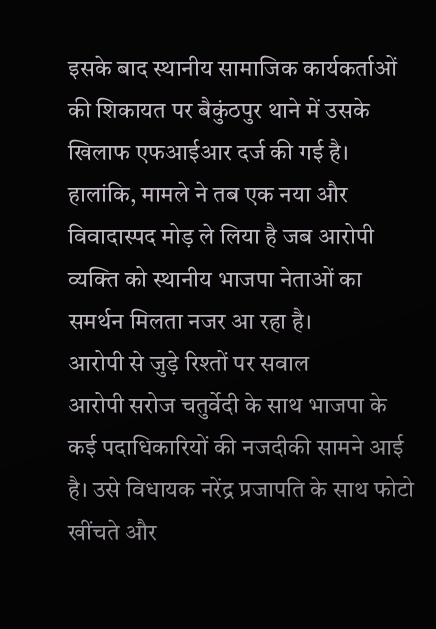इसके बाद स्थानीय सामाजिक कार्यकर्ताओं की शिकायत पर बैकुंठपुर थाने में उसके खिलाफ एफआईआर दर्ज की गई है।
हालांकि, मामले ने तब एक नया और विवादास्पद मोड़ ले लिया है जब आरोपी व्यक्ति को स्थानीय भाजपा नेताओं का समर्थन मिलता नजर आ रहा है।
आरोपी से जुड़े रिश्तों पर सवाल
आरोपी सरोज चतुर्वेदी के साथ भाजपा के कई पदाधिकारियों की नजदीकी सामने आई है। उसे विधायक नरेंद्र प्रजापति के साथ फोटो खींचते और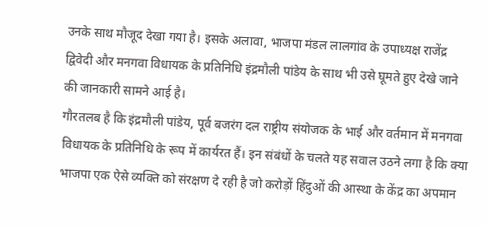उनके साथ मौजूद देखा गया है। इसके अलावा, भाजपा मंडल लालगांव के उपाध्यक्ष राजेंद्र द्विवेदी और मनगवा विधायक के प्रतिनिधि इंद्रमौली पांडेय के साथ भी उसे घूमते हुए देखे जाने की जानकारी सामने आई है।
गौरतलब है कि इंद्रमौली पांडेय, पूर्व बजरंग दल राष्ट्रीय संयोजक के भाई और वर्तमान में मनगवा विधायक के प्रतिनिधि के रूप में कार्यरत हैं। इन संबंधों के चलते यह सवाल उठने लगा है कि क्या भाजपा एक ऐसे व्यक्ति को संरक्षण दे रही है जो करोड़ों हिंदुओं की आस्था के केंद्र का अपमान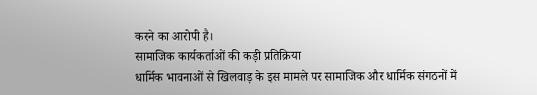करने का आरोपी है।
सामाजिक कार्यकर्ताओं की कड़ी प्रतिक्रिया
धार्मिक भावनाओं से खिलवाड़ के इस मामले पर सामाजिक और धार्मिक संगठनों में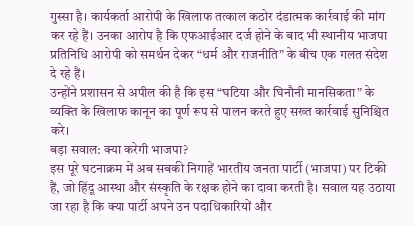गुस्सा है। कार्यकर्ता आरोपी के खिलाफ तत्काल कठोर दंडात्मक कार्रवाई की मांग कर रहे हैं। उनका आरोप है कि एफआईआर दर्ज होने के बाद भी स्थानीय भाजपा प्रतिनिधि आरोपी को समर्थन देकर “धर्म और राजनीति” के बीच एक गलत संदेश दे रहे हैं।
उन्होंने प्रशासन से अपील की है कि इस “घटिया और घिनौनी मानसिकता” के व्यक्ति के खिलाफ कानून का पूर्ण रूप से पालन करते हुए सख्त कार्रवाई सुनिश्चित करे।
बड़ा सवाल: क्या करेगी भाजपा?
इस पूरे घटनाक्रम में अब सबकी निगाहें भारतीय जनता पार्टी (भाजपा) पर टिकी हैं, जो हिंदू आस्था और संस्कृति के रक्षक होने का दावा करती है। सवाल यह उठाया जा रहा है कि क्या पार्टी अपने उन पदाधिकारियों और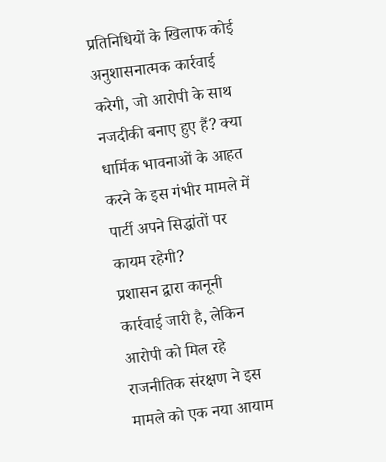प्रतिनिधियों के खिलाफ कोई अनुशासनात्मक कार्रवाई करेगी, जो आरोपी के साथ नजदीकी बनाए हुए हैं? क्या धार्मिक भावनाओं के आहत करने के इस गंभीर मामले में पार्टी अपने सिद्धांतों पर कायम रहेगी?
प्रशासन द्वारा कानूनी कार्रवाई जारी है, लेकिन आरोपी को मिल रहे राजनीतिक संरक्षण ने इस मामले को एक नया आयाम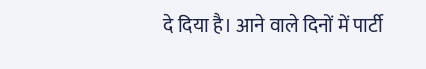दे दिया है। आने वाले दिनों में पार्टी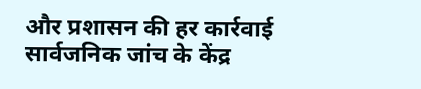और प्रशासन की हर कार्रवाई सार्वजनिक जांच के केंद्र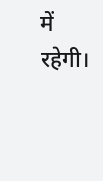में रहेगी।